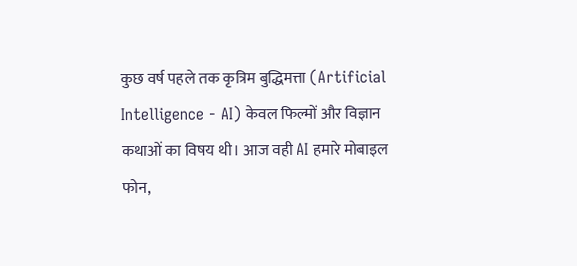कुछ वर्ष पहले तक कृत्रिम बुद्धिमत्ता (Artificial Intelligence - AI) केवल फिल्मों और विज्ञान कथाओं का विषय थी। आज वही AI हमारे मोबाइल फोन,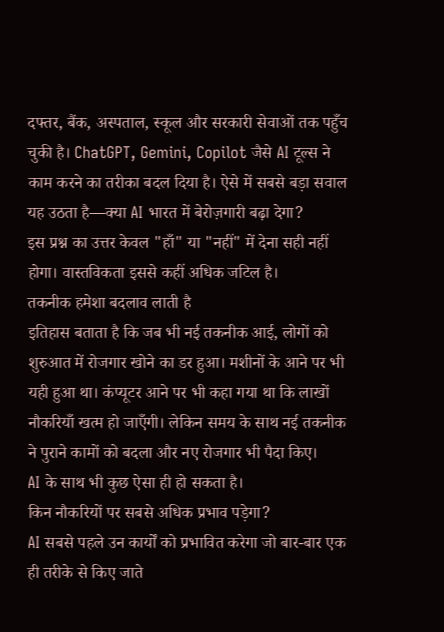दफ्तर, बैंक, अस्पताल, स्कूल और सरकारी सेवाओं तक पहुँच चुकी है। ChatGPT, Gemini, Copilot जैसे AI टूल्स ने काम करने का तरीका बदल दिया है। ऐसे में सबसे बड़ा सवाल यह उठता है—क्या AI भारत में बेरोज़गारी बढ़ा देगा?
इस प्रश्न का उत्तर केवल "हाँ" या "नहीं" में देना सही नहीं होगा। वास्तविकता इससे कहीं अधिक जटिल है।
तकनीक हमेशा बदलाव लाती है
इतिहास बताता है कि जब भी नई तकनीक आई, लोगों को शुरुआत में रोजगार खोने का डर हुआ। मशीनों के आने पर भी यही हुआ था। कंप्यूटर आने पर भी कहा गया था कि लाखों नौकरियाँ खत्म हो जाएँगी। लेकिन समय के साथ नई तकनीक ने पुराने कामों को बदला और नए रोजगार भी पैदा किए।
AI के साथ भी कुछ ऐसा ही हो सकता है।
किन नौकरियों पर सबसे अधिक प्रभाव पड़ेगा?
AI सबसे पहले उन कार्यों को प्रभावित करेगा जो बार-बार एक ही तरीके से किए जाते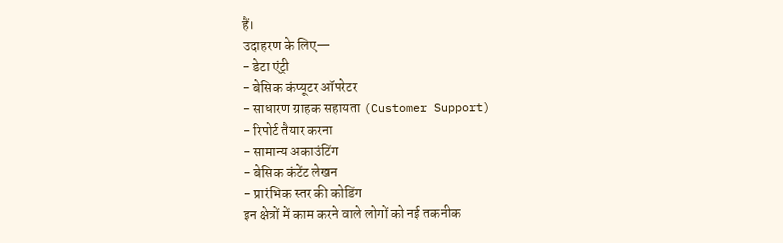हैं।
उदाहरण के लिए—
- डेटा एंट्री
- बेसिक कंप्यूटर ऑपरेटर
- साधारण ग्राहक सहायता (Customer Support)
- रिपोर्ट तैयार करना
- सामान्य अकाउंटिंग
- बेसिक कंटेंट लेखन
- प्रारंभिक स्तर की कोडिंग
इन क्षेत्रों में काम करने वाले लोगों को नई तकनीक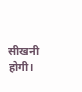सीखनी होगी।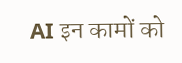AI इन कामों को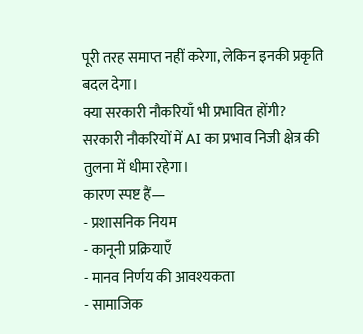पूरी तरह समाप्त नहीं करेगा, लेकिन इनकी प्रकृति बदल देगा।
क्या सरकारी नौकरियाँ भी प्रभावित होंगी?
सरकारी नौकरियों में AI का प्रभाव निजी क्षेत्र की तुलना में धीमा रहेगा।
कारण स्पष्ट हैं—
- प्रशासनिक नियम
- कानूनी प्रक्रियाएँ
- मानव निर्णय की आवश्यकता
- सामाजिक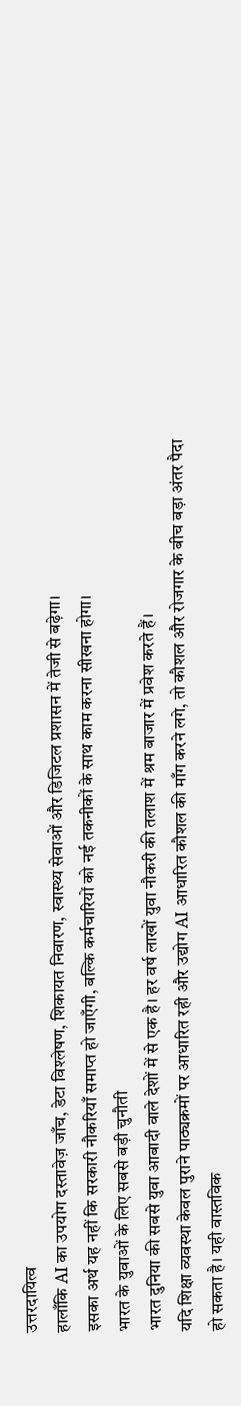उत्तरदायित्व
हालाँकि AI का उपयोग दस्तावेज़ जाँच, डेटा विश्लेषण, शिकायत निवारण, स्वास्थ्य सेवाओं और डिजिटल प्रशासन में तेजी से बढ़ेगा।
इसका अर्थ यह नहीं कि सरकारी नौकरियाँ समाप्त हो जाएँगी, बल्कि कर्मचारियों को नई तकनीकों के साथ काम करना सीखना होगा।
भारत के युवाओं के लिए सबसे बड़ी चुनौती
भारत दुनिया की सबसे युवा आबादी वाले देशों में से एक है। हर वर्ष लाखों युवा नौकरी की तलाश में श्रम बाजार में प्रवेश करते हैं।
यदि शिक्षा व्यवस्था केवल पुराने पाठ्यक्रमों पर आधारित रही और उद्योग AI आधारित कौशल की माँग करने लगे, तो कौशल और रोजगार के बीच बड़ा अंतर पैदा हो सकता है। यही वास्तविक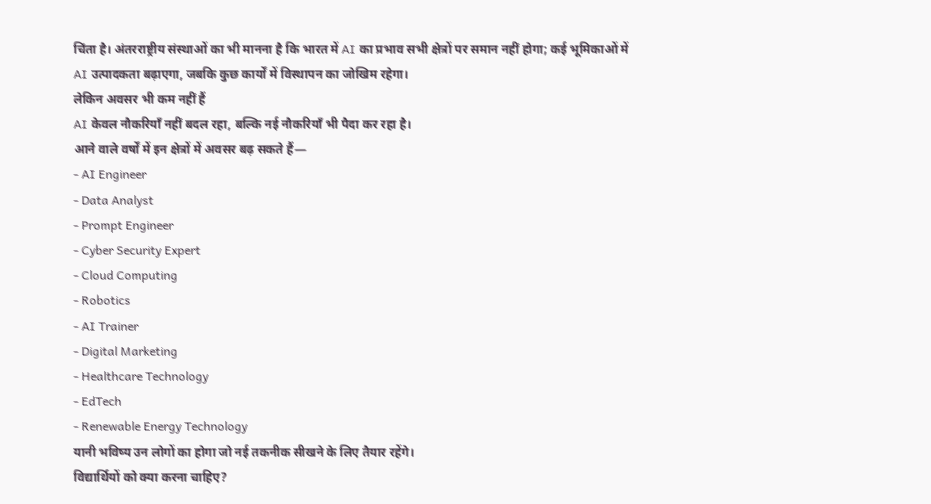चिंता है। अंतरराष्ट्रीय संस्थाओं का भी मानना है कि भारत में AI का प्रभाव सभी क्षेत्रों पर समान नहीं होगा; कई भूमिकाओं में AI उत्पादकता बढ़ाएगा, जबकि कुछ कार्यों में विस्थापन का जोखिम रहेगा।
लेकिन अवसर भी कम नहीं हैं
AI केवल नौकरियाँ नहीं बदल रहा, बल्कि नई नौकरियाँ भी पैदा कर रहा है।
आने वाले वर्षों में इन क्षेत्रों में अवसर बढ़ सकते हैं—
- AI Engineer
- Data Analyst
- Prompt Engineer
- Cyber Security Expert
- Cloud Computing
- Robotics
- AI Trainer
- Digital Marketing
- Healthcare Technology
- EdTech
- Renewable Energy Technology
यानी भविष्य उन लोगों का होगा जो नई तकनीक सीखने के लिए तैयार रहेंगे।
विद्यार्थियों को क्या करना चाहिए?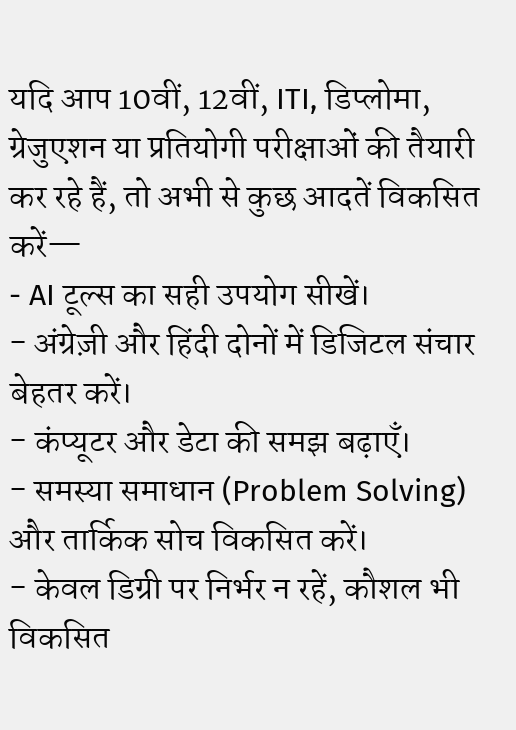यदि आप 10वीं, 12वीं, ITI, डिप्लोमा, ग्रेजुएशन या प्रतियोगी परीक्षाओं की तैयारी कर रहे हैं, तो अभी से कुछ आदतें विकसित करें—
- AI टूल्स का सही उपयोग सीखें।
- अंग्रेज़ी और हिंदी दोनों में डिजिटल संचार बेहतर करें।
- कंप्यूटर और डेटा की समझ बढ़ाएँ।
- समस्या समाधान (Problem Solving) और तार्किक सोच विकसित करें।
- केवल डिग्री पर निर्भर न रहें, कौशल भी विकसित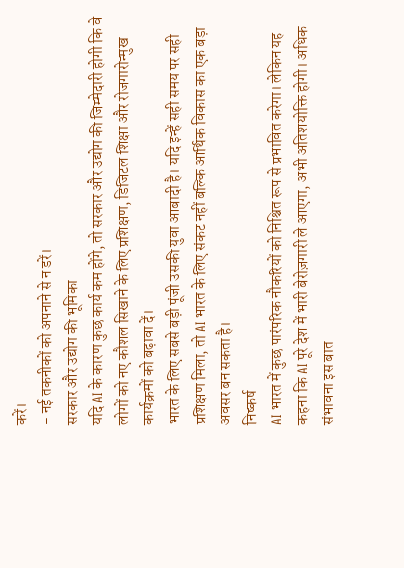करें।
- नई तकनीकों को अपनाने से न डरें।
सरकार और उद्योग की भूमिका
यदि AI के कारण कुछ कार्य कम होंगे, तो सरकार और उद्योग की जिम्मेदारी होगी कि वे लोगों को नए कौशल सिखाने के लिए प्रशिक्षण, डिजिटल शिक्षा और रोजगारोन्मुख कार्यक्रमों को बढ़ावा दें।
भारत के लिए सबसे बड़ी पूंजी उसकी युवा आबादी है। यदि इन्हें सही समय पर सही प्रशिक्षण मिला, तो AI भारत के लिए संकट नहीं बल्कि आर्थिक विकास का एक बड़ा अवसर बन सकता है।
निष्कर्ष
AI भारत में कुछ पारंपरिक नौकरियों को निश्चित रूप से प्रभावित करेगा। लेकिन यह कहना कि AI पूरे देश में भारी बेरोज़गारी ले आएगा, अभी अतिशयोक्ति होगी। अधिक संभावना इस बात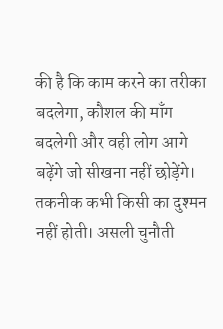की है कि काम करने का तरीका बदलेगा, कौशल की माँग बदलेगी और वही लोग आगे बढ़ेंगे जो सीखना नहीं छोड़ेंगे।
तकनीक कभी किसी का दुश्मन नहीं होती। असली चुनौती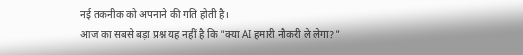नई तकनीक को अपनाने की गति होती है।
आज का सबसे बड़ा प्रश्न यह नहीं है कि "क्या AI हमारी नौकरी ले लेगा?"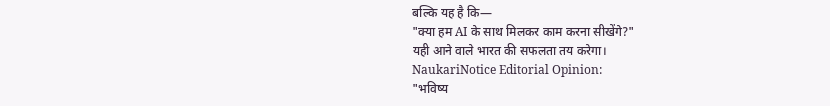बल्कि यह है कि—
"क्या हम AI के साथ मिलकर काम करना सीखेंगे?"
यही आने वाले भारत की सफलता तय करेगा।
NaukariNotice Editorial Opinion:
"भविष्य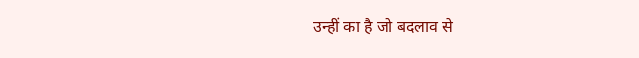उन्हीं का है जो बदलाव से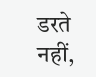डरते नहीं,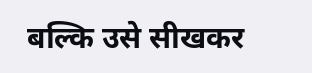बल्कि उसे सीखकर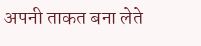अपनी ताकत बना लेते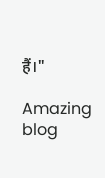हैं।"

Amazing blog